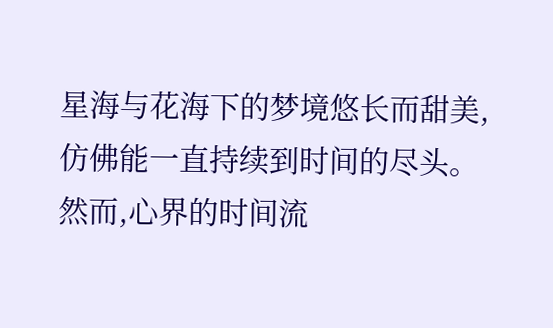星海与花海下的梦境悠长而甜美,仿佛能一直持续到时间的尽头。然而,心界的时间流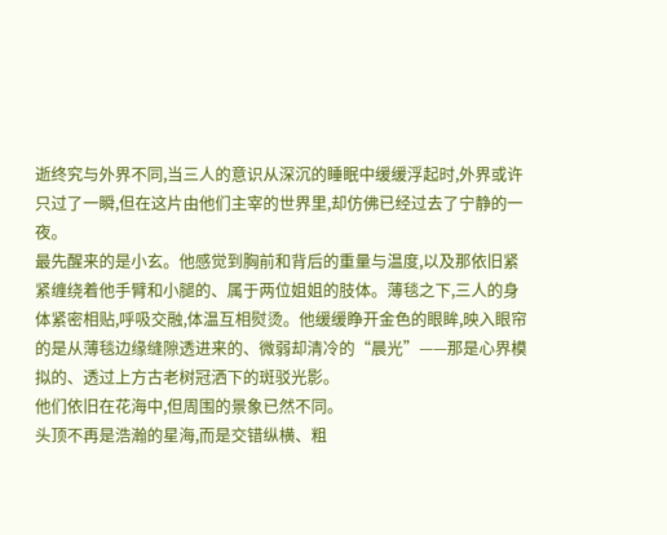逝终究与外界不同,当三人的意识从深沉的睡眠中缓缓浮起时,外界或许只过了一瞬,但在这片由他们主宰的世界里,却仿佛已经过去了宁静的一夜。
最先醒来的是小玄。他感觉到胸前和背后的重量与温度,以及那依旧紧紧缠绕着他手臂和小腿的、属于两位姐姐的肢体。薄毯之下,三人的身体紧密相贴,呼吸交融,体温互相熨烫。他缓缓睁开金色的眼眸,映入眼帘的是从薄毯边缘缝隙透进来的、微弱却清冷的“晨光”——那是心界模拟的、透过上方古老树冠洒下的斑驳光影。
他们依旧在花海中,但周围的景象已然不同。
头顶不再是浩瀚的星海,而是交错纵横、粗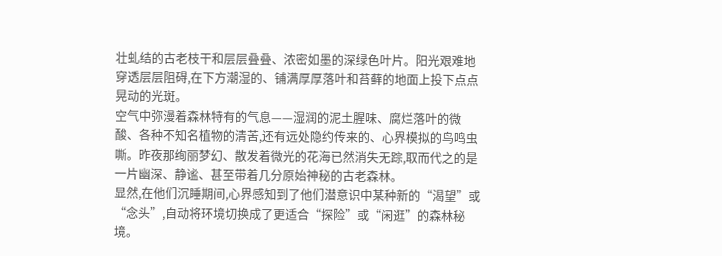壮虬结的古老枝干和层层叠叠、浓密如墨的深绿色叶片。阳光艰难地穿透层层阻碍,在下方潮湿的、铺满厚厚落叶和苔藓的地面上投下点点晃动的光斑。
空气中弥漫着森林特有的气息——湿润的泥土腥味、腐烂落叶的微酸、各种不知名植物的清苦,还有远处隐约传来的、心界模拟的鸟鸣虫嘶。昨夜那绚丽梦幻、散发着微光的花海已然消失无踪,取而代之的是一片幽深、静谧、甚至带着几分原始神秘的古老森林。
显然,在他们沉睡期间,心界感知到了他们潜意识中某种新的“渴望”或“念头”,自动将环境切换成了更适合“探险”或“闲逛”的森林秘境。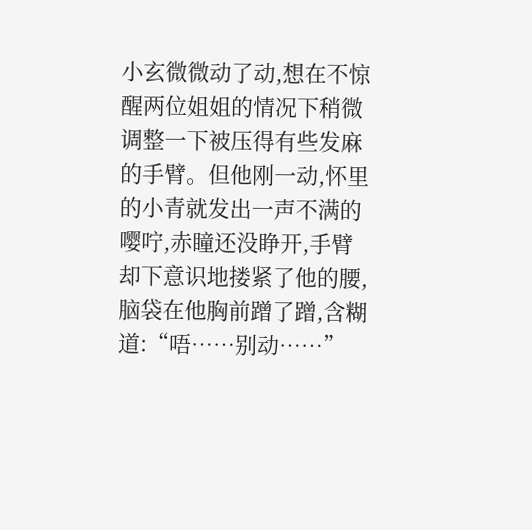小玄微微动了动,想在不惊醒两位姐姐的情况下稍微调整一下被压得有些发麻的手臂。但他刚一动,怀里的小青就发出一声不满的嘤咛,赤瞳还没睁开,手臂却下意识地搂紧了他的腰,脑袋在他胸前蹭了蹭,含糊道:“唔……别动……”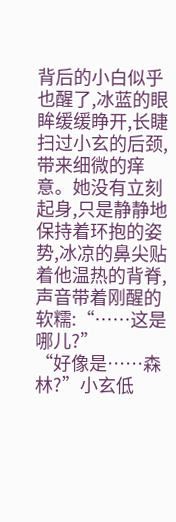背后的小白似乎也醒了,冰蓝的眼眸缓缓睁开,长睫扫过小玄的后颈,带来细微的痒意。她没有立刻起身,只是静静地保持着环抱的姿势,冰凉的鼻尖贴着他温热的背脊,声音带着刚醒的软糯:“……这是哪儿?”
“好像是……森林?”小玄低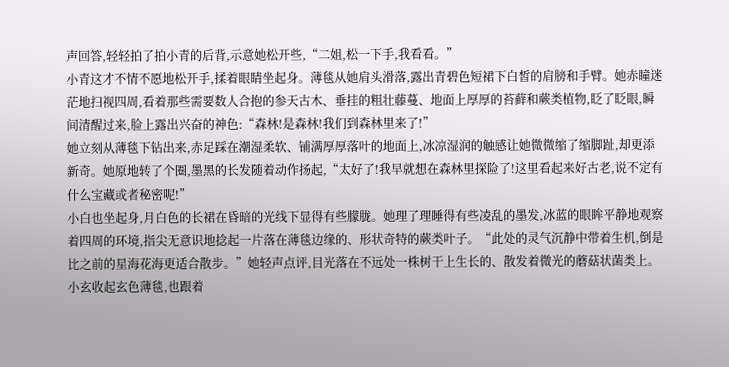声回答,轻轻拍了拍小青的后背,示意她松开些,“二姐,松一下手,我看看。”
小青这才不情不愿地松开手,揉着眼睛坐起身。薄毯从她肩头滑落,露出青碧色短裙下白皙的肩膀和手臂。她赤瞳迷茫地扫视四周,看着那些需要数人合抱的参天古木、垂挂的粗壮藤蔓、地面上厚厚的苔藓和蕨类植物,眨了眨眼,瞬间清醒过来,脸上露出兴奋的神色:“森林!是森林!我们到森林里来了!”
她立刻从薄毯下钻出来,赤足踩在潮湿柔软、铺满厚厚落叶的地面上,冰凉湿润的触感让她微微缩了缩脚趾,却更添新奇。她原地转了个圈,墨黑的长发随着动作扬起,“太好了!我早就想在森林里探险了!这里看起来好古老,说不定有什么宝藏或者秘密呢!”
小白也坐起身,月白色的长裙在昏暗的光线下显得有些朦胧。她理了理睡得有些凌乱的墨发,冰蓝的眼眸平静地观察着四周的环境,指尖无意识地捻起一片落在薄毯边缘的、形状奇特的蕨类叶子。“此处的灵气沉静中带着生机,倒是比之前的星海花海更适合散步。”她轻声点评,目光落在不远处一株树干上生长的、散发着微光的蘑菇状菌类上。
小玄收起玄色薄毯,也跟着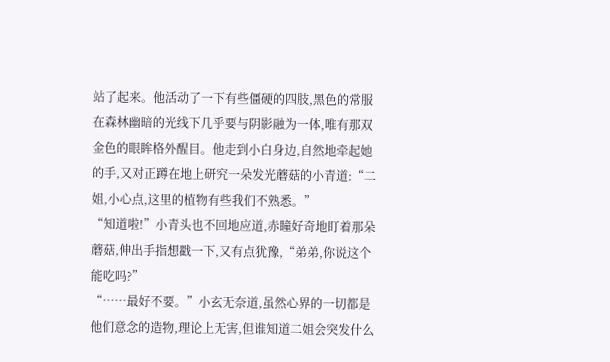站了起来。他活动了一下有些僵硬的四肢,黑色的常服在森林幽暗的光线下几乎要与阴影融为一体,唯有那双金色的眼眸格外醒目。他走到小白身边,自然地牵起她的手,又对正蹲在地上研究一朵发光蘑菇的小青道:“二姐,小心点,这里的植物有些我们不熟悉。”
“知道啦!”小青头也不回地应道,赤瞳好奇地盯着那朵蘑菇,伸出手指想戳一下,又有点犹豫,“弟弟,你说这个能吃吗?”
“……最好不要。”小玄无奈道,虽然心界的一切都是他们意念的造物,理论上无害,但谁知道二姐会突发什么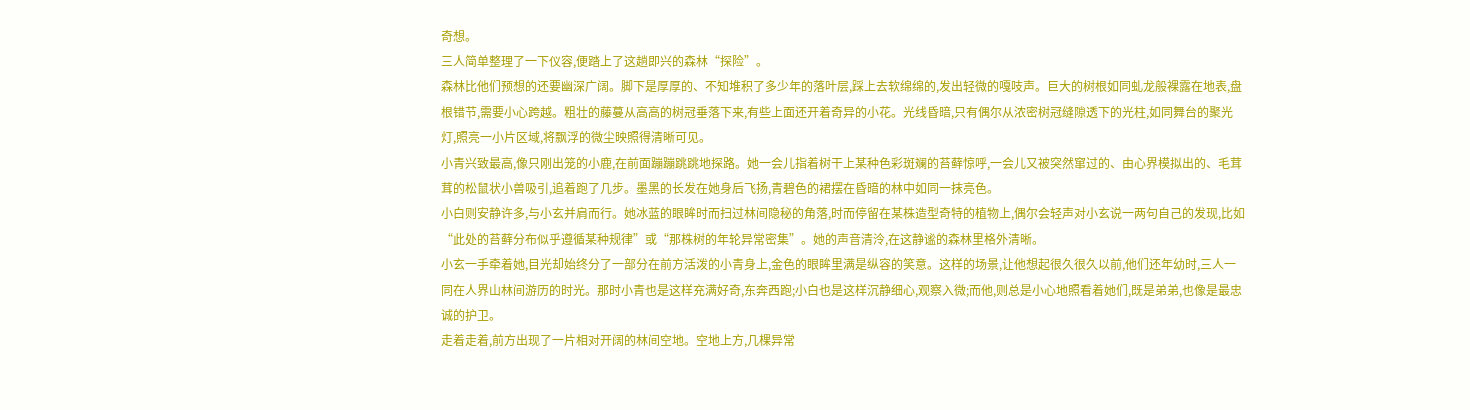奇想。
三人简单整理了一下仪容,便踏上了这趟即兴的森林“探险”。
森林比他们预想的还要幽深广阔。脚下是厚厚的、不知堆积了多少年的落叶层,踩上去软绵绵的,发出轻微的嘎吱声。巨大的树根如同虬龙般裸露在地表,盘根错节,需要小心跨越。粗壮的藤蔓从高高的树冠垂落下来,有些上面还开着奇异的小花。光线昏暗,只有偶尔从浓密树冠缝隙透下的光柱,如同舞台的聚光灯,照亮一小片区域,将飘浮的微尘映照得清晰可见。
小青兴致最高,像只刚出笼的小鹿,在前面蹦蹦跳跳地探路。她一会儿指着树干上某种色彩斑斓的苔藓惊呼,一会儿又被突然窜过的、由心界模拟出的、毛茸茸的松鼠状小兽吸引,追着跑了几步。墨黑的长发在她身后飞扬,青碧色的裙摆在昏暗的林中如同一抹亮色。
小白则安静许多,与小玄并肩而行。她冰蓝的眼眸时而扫过林间隐秘的角落,时而停留在某株造型奇特的植物上,偶尔会轻声对小玄说一两句自己的发现,比如“此处的苔藓分布似乎遵循某种规律”或“那株树的年轮异常密集”。她的声音清泠,在这静谧的森林里格外清晰。
小玄一手牵着她,目光却始终分了一部分在前方活泼的小青身上,金色的眼眸里满是纵容的笑意。这样的场景,让他想起很久很久以前,他们还年幼时,三人一同在人界山林间游历的时光。那时小青也是这样充满好奇,东奔西跑;小白也是这样沉静细心,观察入微;而他,则总是小心地照看着她们,既是弟弟,也像是最忠诚的护卫。
走着走着,前方出现了一片相对开阔的林间空地。空地上方,几棵异常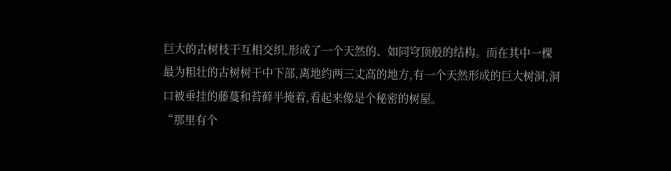巨大的古树枝干互相交织,形成了一个天然的、如同穹顶般的结构。而在其中一棵最为粗壮的古树树干中下部,离地约两三丈高的地方,有一个天然形成的巨大树洞,洞口被垂挂的藤蔓和苔藓半掩着,看起来像是个秘密的树屋。
“那里有个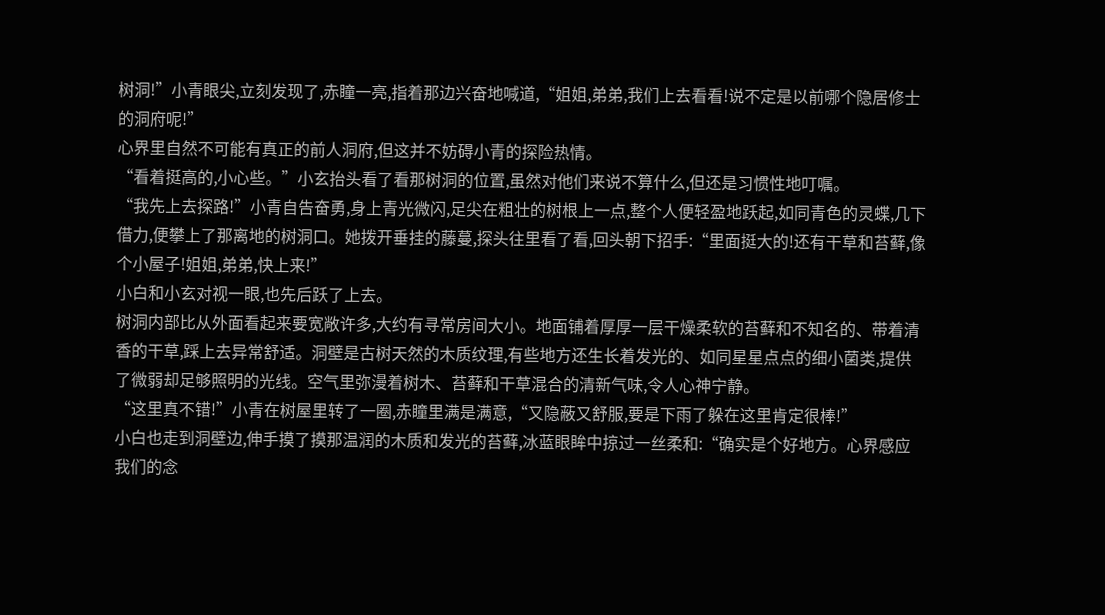树洞!”小青眼尖,立刻发现了,赤瞳一亮,指着那边兴奋地喊道,“姐姐,弟弟,我们上去看看!说不定是以前哪个隐居修士的洞府呢!”
心界里自然不可能有真正的前人洞府,但这并不妨碍小青的探险热情。
“看着挺高的,小心些。”小玄抬头看了看那树洞的位置,虽然对他们来说不算什么,但还是习惯性地叮嘱。
“我先上去探路!”小青自告奋勇,身上青光微闪,足尖在粗壮的树根上一点,整个人便轻盈地跃起,如同青色的灵蝶,几下借力,便攀上了那离地的树洞口。她拨开垂挂的藤蔓,探头往里看了看,回头朝下招手:“里面挺大的!还有干草和苔藓,像个小屋子!姐姐,弟弟,快上来!”
小白和小玄对视一眼,也先后跃了上去。
树洞内部比从外面看起来要宽敞许多,大约有寻常房间大小。地面铺着厚厚一层干燥柔软的苔藓和不知名的、带着清香的干草,踩上去异常舒适。洞壁是古树天然的木质纹理,有些地方还生长着发光的、如同星星点点的细小菌类,提供了微弱却足够照明的光线。空气里弥漫着树木、苔藓和干草混合的清新气味,令人心神宁静。
“这里真不错!”小青在树屋里转了一圈,赤瞳里满是满意,“又隐蔽又舒服,要是下雨了躲在这里肯定很棒!”
小白也走到洞壁边,伸手摸了摸那温润的木质和发光的苔藓,冰蓝眼眸中掠过一丝柔和:“确实是个好地方。心界感应我们的念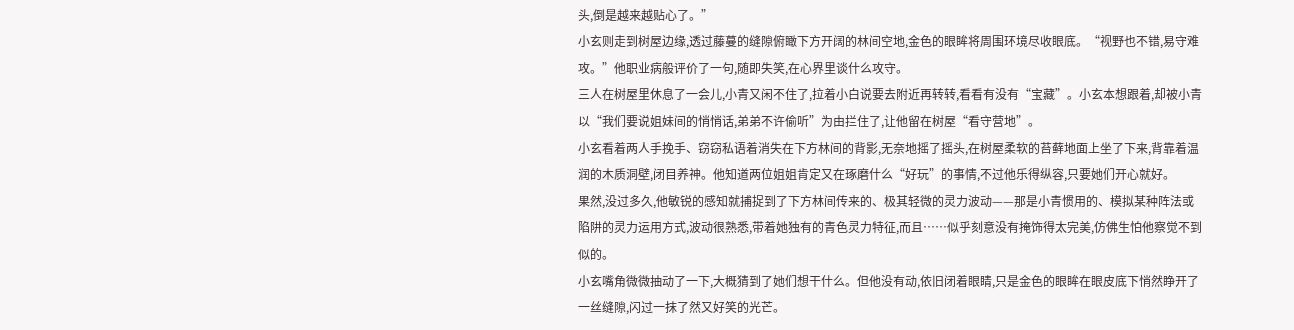头,倒是越来越贴心了。”
小玄则走到树屋边缘,透过藤蔓的缝隙俯瞰下方开阔的林间空地,金色的眼眸将周围环境尽收眼底。“视野也不错,易守难攻。”他职业病般评价了一句,随即失笑,在心界里谈什么攻守。
三人在树屋里休息了一会儿,小青又闲不住了,拉着小白说要去附近再转转,看看有没有“宝藏”。小玄本想跟着,却被小青以“我们要说姐妹间的悄悄话,弟弟不许偷听”为由拦住了,让他留在树屋“看守营地”。
小玄看着两人手挽手、窃窃私语着消失在下方林间的背影,无奈地摇了摇头,在树屋柔软的苔藓地面上坐了下来,背靠着温润的木质洞壁,闭目养神。他知道两位姐姐肯定又在琢磨什么“好玩”的事情,不过他乐得纵容,只要她们开心就好。
果然,没过多久,他敏锐的感知就捕捉到了下方林间传来的、极其轻微的灵力波动——那是小青惯用的、模拟某种阵法或陷阱的灵力运用方式,波动很熟悉,带着她独有的青色灵力特征,而且……似乎刻意没有掩饰得太完美,仿佛生怕他察觉不到似的。
小玄嘴角微微抽动了一下,大概猜到了她们想干什么。但他没有动,依旧闭着眼睛,只是金色的眼眸在眼皮底下悄然睁开了一丝缝隙,闪过一抹了然又好笑的光芒。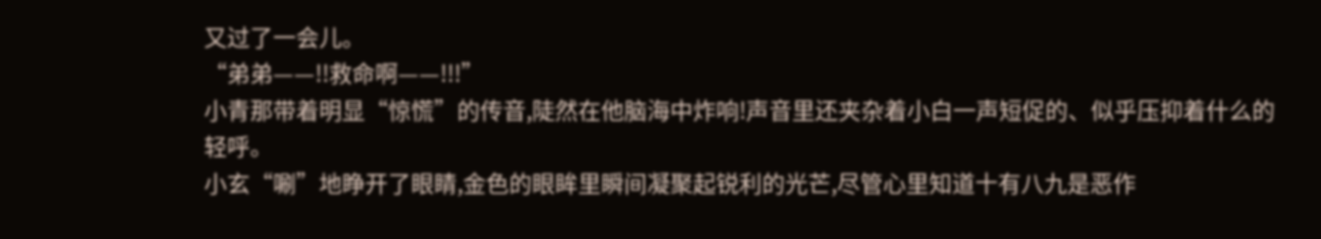又过了一会儿。
“弟弟——!!救命啊——!!!”
小青那带着明显“惊慌”的传音,陡然在他脑海中炸响!声音里还夹杂着小白一声短促的、似乎压抑着什么的轻呼。
小玄“唰”地睁开了眼睛,金色的眼眸里瞬间凝聚起锐利的光芒,尽管心里知道十有八九是恶作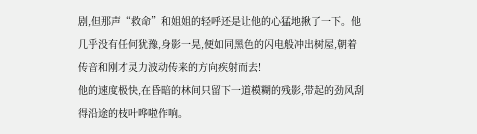剧,但那声“救命”和姐姐的轻呼还是让他的心猛地揪了一下。他几乎没有任何犹豫,身影一晃,便如同黑色的闪电般冲出树屋,朝着传音和刚才灵力波动传来的方向疾射而去!
他的速度极快,在昏暗的林间只留下一道模糊的残影,带起的劲风刮得沿途的枝叶哗啦作响。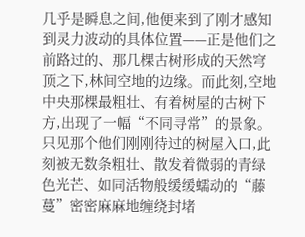几乎是瞬息之间,他便来到了刚才感知到灵力波动的具体位置——正是他们之前路过的、那几棵古树形成的天然穹顶之下,林间空地的边缘。而此刻,空地中央那棵最粗壮、有着树屋的古树下方,出现了一幅“不同寻常”的景象。
只见那个他们刚刚待过的树屋入口,此刻被无数条粗壮、散发着微弱的青绿色光芒、如同活物般缓缓蠕动的“藤蔓”密密麻麻地缠绕封堵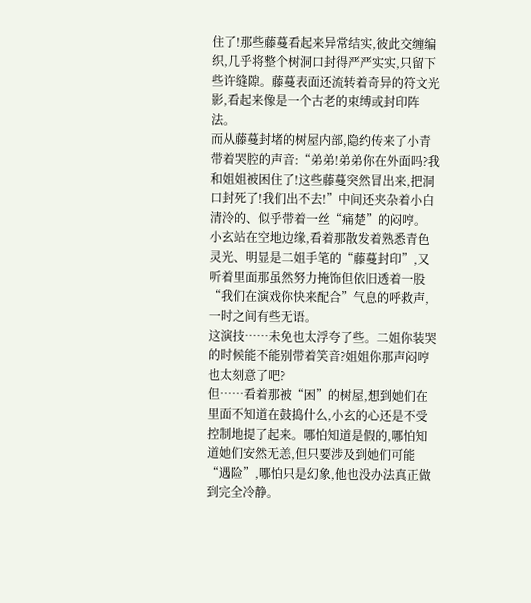住了!那些藤蔓看起来异常结实,彼此交缠编织,几乎将整个树洞口封得严严实实,只留下些许缝隙。藤蔓表面还流转着奇异的符文光影,看起来像是一个古老的束缚或封印阵法。
而从藤蔓封堵的树屋内部,隐约传来了小青带着哭腔的声音:“弟弟!弟弟你在外面吗?我和姐姐被困住了!这些藤蔓突然冒出来,把洞口封死了!我们出不去!”中间还夹杂着小白清泠的、似乎带着一丝“痛楚”的闷哼。
小玄站在空地边缘,看着那散发着熟悉青色灵光、明显是二姐手笔的“藤蔓封印”,又听着里面那虽然努力掩饰但依旧透着一股“我们在演戏你快来配合”气息的呼救声,一时之间有些无语。
这演技……未免也太浮夸了些。二姐你装哭的时候能不能别带着笑音?姐姐你那声闷哼也太刻意了吧?
但……看着那被“困”的树屋,想到她们在里面不知道在鼓捣什么,小玄的心还是不受控制地提了起来。哪怕知道是假的,哪怕知道她们安然无恙,但只要涉及到她们可能“遇险”,哪怕只是幻象,他也没办法真正做到完全冷静。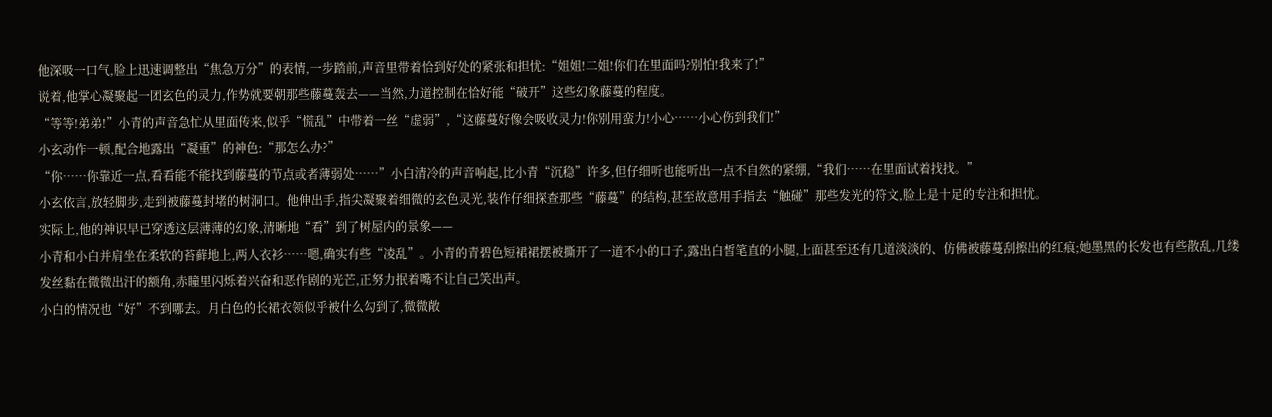他深吸一口气,脸上迅速调整出“焦急万分”的表情,一步踏前,声音里带着恰到好处的紧张和担忧:“姐姐!二姐!你们在里面吗?别怕!我来了!”
说着,他掌心凝聚起一团玄色的灵力,作势就要朝那些藤蔓轰去——当然,力道控制在恰好能“破开”这些幻象藤蔓的程度。
“等等!弟弟!”小青的声音急忙从里面传来,似乎“慌乱”中带着一丝“虚弱”,“这藤蔓好像会吸收灵力!你别用蛮力!小心……小心伤到我们!”
小玄动作一顿,配合地露出“凝重”的神色:“那怎么办?”
“你……你靠近一点,看看能不能找到藤蔓的节点或者薄弱处……”小白清冷的声音响起,比小青“沉稳”许多,但仔细听也能听出一点不自然的紧绷,“我们……在里面试着找找。”
小玄依言,放轻脚步,走到被藤蔓封堵的树洞口。他伸出手,指尖凝聚着细微的玄色灵光,装作仔细探查那些“藤蔓”的结构,甚至故意用手指去“触碰”那些发光的符文,脸上是十足的专注和担忧。
实际上,他的神识早已穿透这层薄薄的幻象,清晰地“看”到了树屋内的景象——
小青和小白并肩坐在柔软的苔藓地上,两人衣衫……嗯,确实有些“凌乱”。小青的青碧色短裙裙摆被撕开了一道不小的口子,露出白皙笔直的小腿,上面甚至还有几道淡淡的、仿佛被藤蔓刮擦出的红痕;她墨黑的长发也有些散乱,几缕发丝黏在微微出汗的额角,赤瞳里闪烁着兴奋和恶作剧的光芒,正努力抿着嘴不让自己笑出声。
小白的情况也“好”不到哪去。月白色的长裙衣领似乎被什么勾到了,微微敞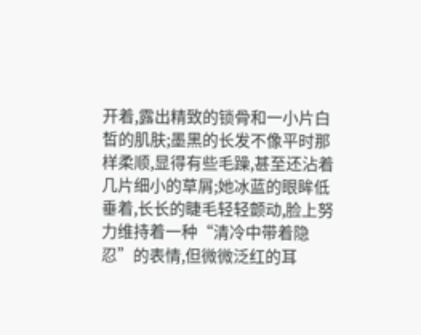开着,露出精致的锁骨和一小片白皙的肌肤;墨黑的长发不像平时那样柔顺,显得有些毛躁,甚至还沾着几片细小的草屑;她冰蓝的眼眸低垂着,长长的睫毛轻轻颤动,脸上努力维持着一种“清冷中带着隐忍”的表情,但微微泛红的耳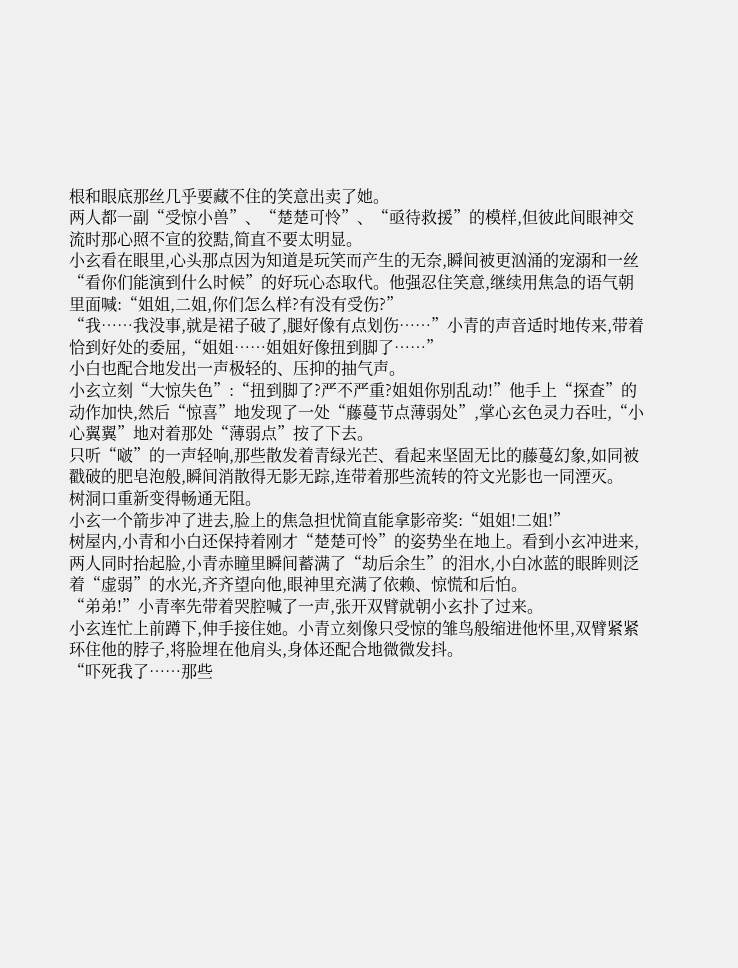根和眼底那丝几乎要藏不住的笑意出卖了她。
两人都一副“受惊小兽”、“楚楚可怜”、“亟待救援”的模样,但彼此间眼神交流时那心照不宣的狡黠,简直不要太明显。
小玄看在眼里,心头那点因为知道是玩笑而产生的无奈,瞬间被更汹涌的宠溺和一丝“看你们能演到什么时候”的好玩心态取代。他强忍住笑意,继续用焦急的语气朝里面喊:“姐姐,二姐,你们怎么样?有没有受伤?”
“我……我没事,就是裙子破了,腿好像有点划伤……”小青的声音适时地传来,带着恰到好处的委屈,“姐姐……姐姐好像扭到脚了……”
小白也配合地发出一声极轻的、压抑的抽气声。
小玄立刻“大惊失色”:“扭到脚了?严不严重?姐姐你别乱动!”他手上“探查”的动作加快,然后“惊喜”地发现了一处“藤蔓节点薄弱处”,掌心玄色灵力吞吐,“小心翼翼”地对着那处“薄弱点”按了下去。
只听“啵”的一声轻响,那些散发着青绿光芒、看起来坚固无比的藤蔓幻象,如同被戳破的肥皂泡般,瞬间消散得无影无踪,连带着那些流转的符文光影也一同湮灭。
树洞口重新变得畅通无阻。
小玄一个箭步冲了进去,脸上的焦急担忧简直能拿影帝奖:“姐姐!二姐!”
树屋内,小青和小白还保持着刚才“楚楚可怜”的姿势坐在地上。看到小玄冲进来,两人同时抬起脸,小青赤瞳里瞬间蓄满了“劫后余生”的泪水,小白冰蓝的眼眸则泛着“虚弱”的水光,齐齐望向他,眼神里充满了依赖、惊慌和后怕。
“弟弟!”小青率先带着哭腔喊了一声,张开双臂就朝小玄扑了过来。
小玄连忙上前蹲下,伸手接住她。小青立刻像只受惊的雏鸟般缩进他怀里,双臂紧紧环住他的脖子,将脸埋在他肩头,身体还配合地微微发抖。
“吓死我了……那些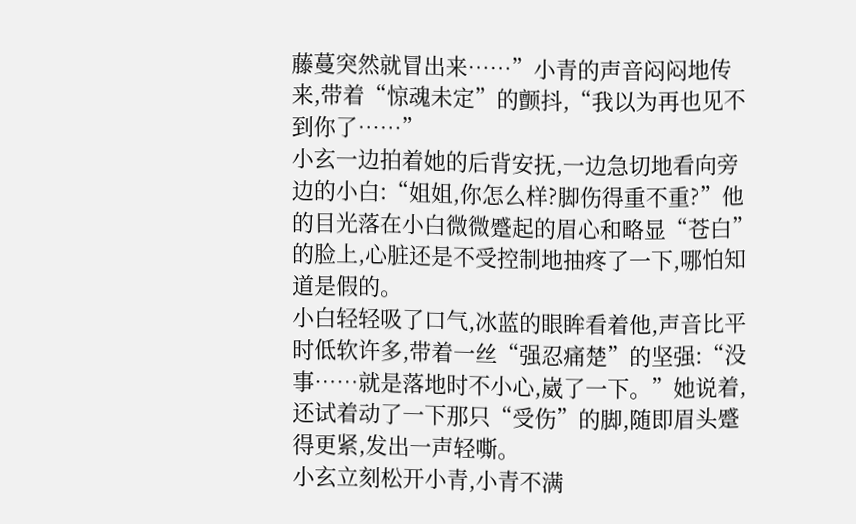藤蔓突然就冒出来……”小青的声音闷闷地传来,带着“惊魂未定”的颤抖,“我以为再也见不到你了……”
小玄一边拍着她的后背安抚,一边急切地看向旁边的小白:“姐姐,你怎么样?脚伤得重不重?”他的目光落在小白微微蹙起的眉心和略显“苍白”的脸上,心脏还是不受控制地抽疼了一下,哪怕知道是假的。
小白轻轻吸了口气,冰蓝的眼眸看着他,声音比平时低软许多,带着一丝“强忍痛楚”的坚强:“没事……就是落地时不小心,崴了一下。”她说着,还试着动了一下那只“受伤”的脚,随即眉头蹙得更紧,发出一声轻嘶。
小玄立刻松开小青,小青不满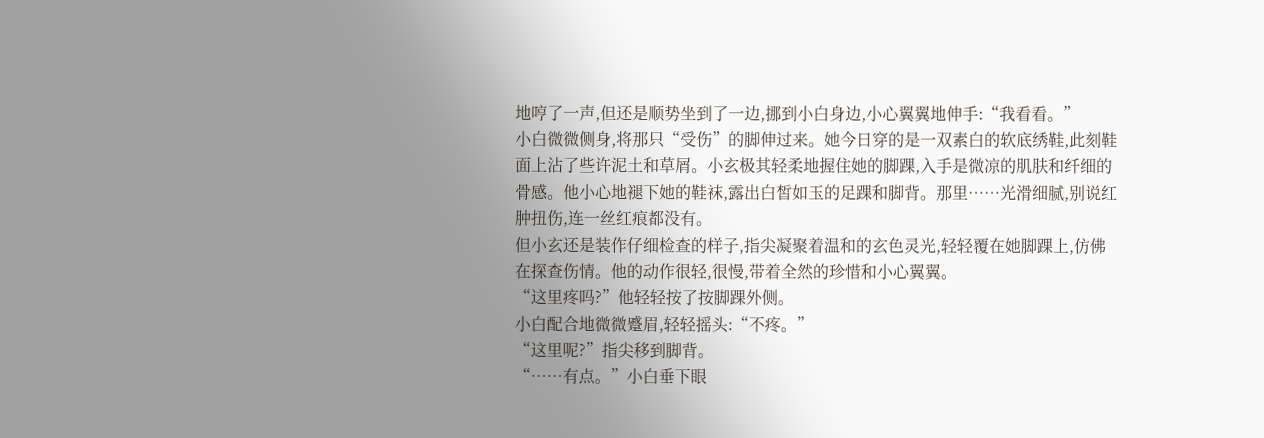地哼了一声,但还是顺势坐到了一边,挪到小白身边,小心翼翼地伸手:“我看看。”
小白微微侧身,将那只“受伤”的脚伸过来。她今日穿的是一双素白的软底绣鞋,此刻鞋面上沾了些许泥土和草屑。小玄极其轻柔地握住她的脚踝,入手是微凉的肌肤和纤细的骨感。他小心地褪下她的鞋袜,露出白皙如玉的足踝和脚背。那里……光滑细腻,别说红肿扭伤,连一丝红痕都没有。
但小玄还是装作仔细检查的样子,指尖凝聚着温和的玄色灵光,轻轻覆在她脚踝上,仿佛在探查伤情。他的动作很轻,很慢,带着全然的珍惜和小心翼翼。
“这里疼吗?”他轻轻按了按脚踝外侧。
小白配合地微微蹙眉,轻轻摇头:“不疼。”
“这里呢?”指尖移到脚背。
“……有点。”小白垂下眼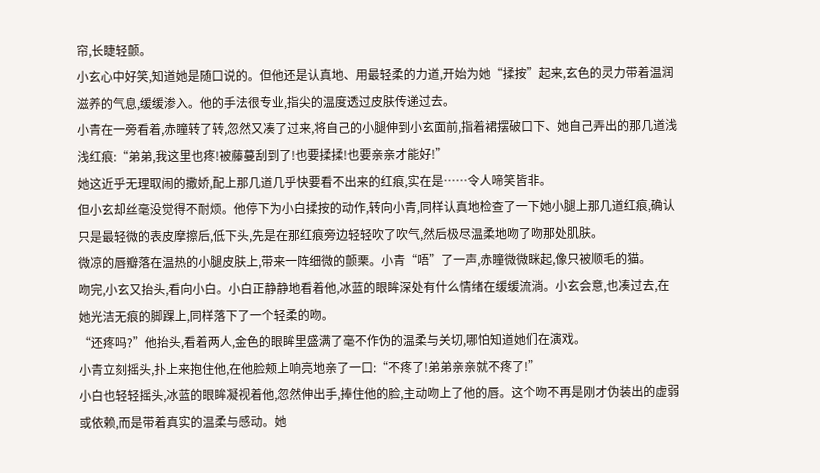帘,长睫轻颤。
小玄心中好笑,知道她是随口说的。但他还是认真地、用最轻柔的力道,开始为她“揉按”起来,玄色的灵力带着温润滋养的气息,缓缓渗入。他的手法很专业,指尖的温度透过皮肤传递过去。
小青在一旁看着,赤瞳转了转,忽然又凑了过来,将自己的小腿伸到小玄面前,指着裙摆破口下、她自己弄出的那几道浅浅红痕:“弟弟,我这里也疼!被藤蔓刮到了!也要揉揉!也要亲亲才能好!”
她这近乎无理取闹的撒娇,配上那几道几乎快要看不出来的红痕,实在是……令人啼笑皆非。
但小玄却丝毫没觉得不耐烦。他停下为小白揉按的动作,转向小青,同样认真地检查了一下她小腿上那几道红痕,确认只是最轻微的表皮摩擦后,低下头,先是在那红痕旁边轻轻吹了吹气,然后极尽温柔地吻了吻那处肌肤。
微凉的唇瓣落在温热的小腿皮肤上,带来一阵细微的颤栗。小青“唔”了一声,赤瞳微微眯起,像只被顺毛的猫。
吻完,小玄又抬头,看向小白。小白正静静地看着他,冰蓝的眼眸深处有什么情绪在缓缓流淌。小玄会意,也凑过去,在她光洁无痕的脚踝上,同样落下了一个轻柔的吻。
“还疼吗?”他抬头,看着两人,金色的眼眸里盛满了毫不作伪的温柔与关切,哪怕知道她们在演戏。
小青立刻摇头,扑上来抱住他,在他脸颊上响亮地亲了一口:“不疼了!弟弟亲亲就不疼了!”
小白也轻轻摇头,冰蓝的眼眸凝视着他,忽然伸出手,捧住他的脸,主动吻上了他的唇。这个吻不再是刚才伪装出的虚弱或依赖,而是带着真实的温柔与感动。她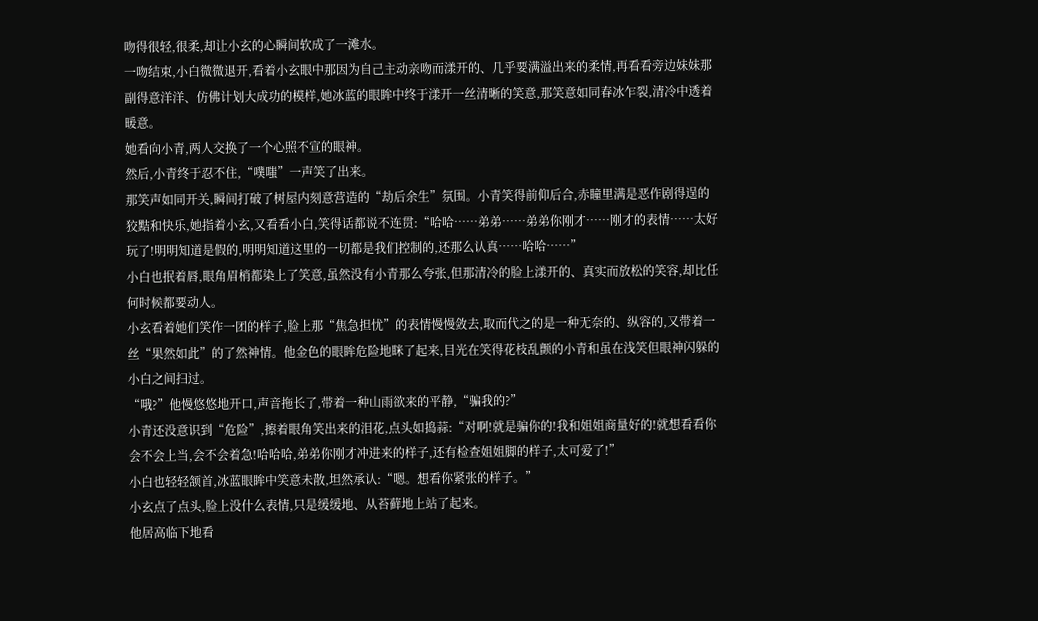吻得很轻,很柔,却让小玄的心瞬间软成了一滩水。
一吻结束,小白微微退开,看着小玄眼中那因为自己主动亲吻而漾开的、几乎要满溢出来的柔情,再看看旁边妹妹那副得意洋洋、仿佛计划大成功的模样,她冰蓝的眼眸中终于漾开一丝清晰的笑意,那笑意如同春冰乍裂,清冷中透着暖意。
她看向小青,两人交换了一个心照不宣的眼神。
然后,小青终于忍不住,“噗嗤”一声笑了出来。
那笑声如同开关,瞬间打破了树屋内刻意营造的“劫后余生”氛围。小青笑得前仰后合,赤瞳里满是恶作剧得逞的狡黠和快乐,她指着小玄,又看看小白,笑得话都说不连贯:“哈哈……弟弟……弟弟你刚才……刚才的表情……太好玩了!明明知道是假的,明明知道这里的一切都是我们控制的,还那么认真……哈哈……”
小白也抿着唇,眼角眉梢都染上了笑意,虽然没有小青那么夸张,但那清冷的脸上漾开的、真实而放松的笑容,却比任何时候都要动人。
小玄看着她们笑作一团的样子,脸上那“焦急担忧”的表情慢慢敛去,取而代之的是一种无奈的、纵容的,又带着一丝“果然如此”的了然神情。他金色的眼眸危险地眯了起来,目光在笑得花枝乱颤的小青和虽在浅笑但眼神闪躲的小白之间扫过。
“哦?”他慢悠悠地开口,声音拖长了,带着一种山雨欲来的平静,“骗我的?”
小青还没意识到“危险”,擦着眼角笑出来的泪花,点头如捣蒜:“对啊!就是骗你的!我和姐姐商量好的!就想看看你会不会上当,会不会着急!哈哈哈,弟弟你刚才冲进来的样子,还有检查姐姐脚的样子,太可爱了!”
小白也轻轻颔首,冰蓝眼眸中笑意未散,坦然承认:“嗯。想看你紧张的样子。”
小玄点了点头,脸上没什么表情,只是缓缓地、从苔藓地上站了起来。
他居高临下地看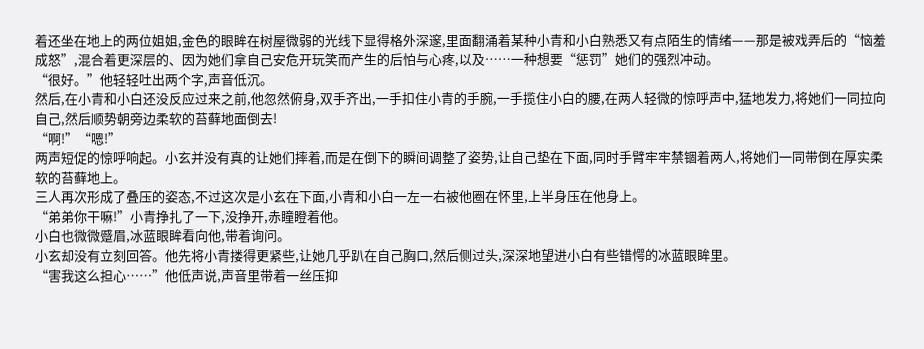着还坐在地上的两位姐姐,金色的眼眸在树屋微弱的光线下显得格外深邃,里面翻涌着某种小青和小白熟悉又有点陌生的情绪——那是被戏弄后的“恼羞成怒”,混合着更深层的、因为她们拿自己安危开玩笑而产生的后怕与心疼,以及……一种想要“惩罚”她们的强烈冲动。
“很好。”他轻轻吐出两个字,声音低沉。
然后,在小青和小白还没反应过来之前,他忽然俯身,双手齐出,一手扣住小青的手腕,一手揽住小白的腰,在两人轻微的惊呼声中,猛地发力,将她们一同拉向自己,然后顺势朝旁边柔软的苔藓地面倒去!
“啊!”“嗯!”
两声短促的惊呼响起。小玄并没有真的让她们摔着,而是在倒下的瞬间调整了姿势,让自己垫在下面,同时手臂牢牢禁锢着两人,将她们一同带倒在厚实柔软的苔藓地上。
三人再次形成了叠压的姿态,不过这次是小玄在下面,小青和小白一左一右被他圈在怀里,上半身压在他身上。
“弟弟你干嘛!”小青挣扎了一下,没挣开,赤瞳瞪着他。
小白也微微蹙眉,冰蓝眼眸看向他,带着询问。
小玄却没有立刻回答。他先将小青搂得更紧些,让她几乎趴在自己胸口,然后侧过头,深深地望进小白有些错愕的冰蓝眼眸里。
“害我这么担心……”他低声说,声音里带着一丝压抑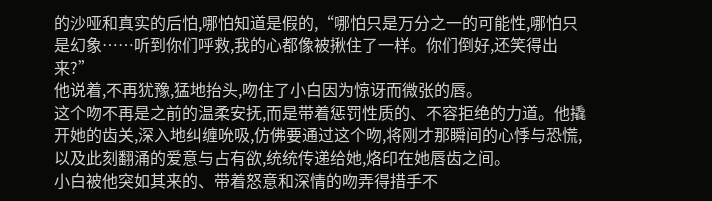的沙哑和真实的后怕,哪怕知道是假的,“哪怕只是万分之一的可能性,哪怕只是幻象……听到你们呼救,我的心都像被揪住了一样。你们倒好,还笑得出来?”
他说着,不再犹豫,猛地抬头,吻住了小白因为惊讶而微张的唇。
这个吻不再是之前的温柔安抚,而是带着惩罚性质的、不容拒绝的力道。他撬开她的齿关,深入地纠缠吮吸,仿佛要通过这个吻,将刚才那瞬间的心悸与恐慌,以及此刻翻涌的爱意与占有欲,统统传递给她,烙印在她唇齿之间。
小白被他突如其来的、带着怒意和深情的吻弄得措手不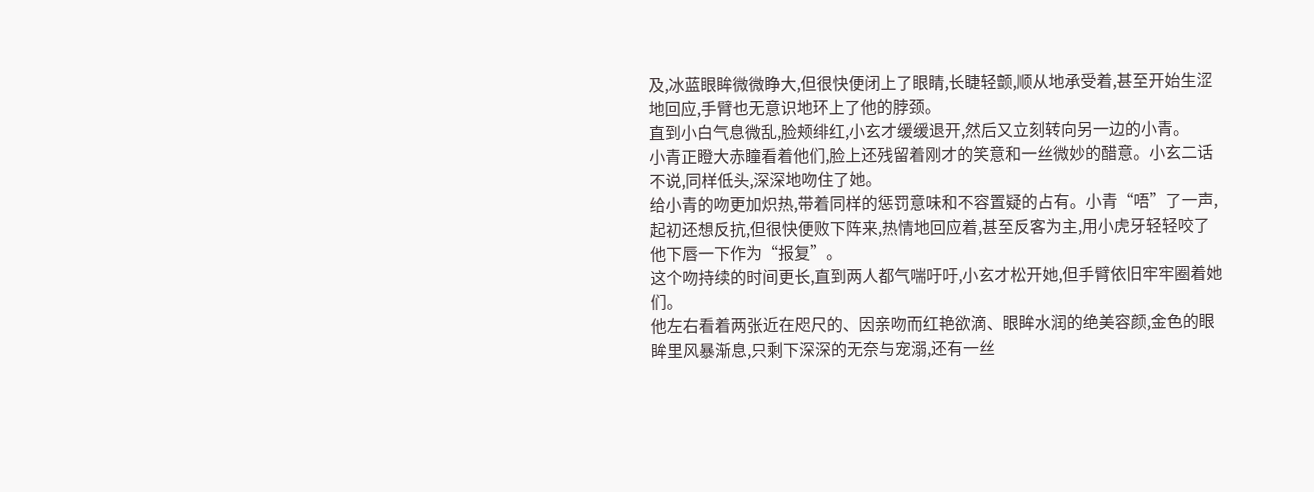及,冰蓝眼眸微微睁大,但很快便闭上了眼睛,长睫轻颤,顺从地承受着,甚至开始生涩地回应,手臂也无意识地环上了他的脖颈。
直到小白气息微乱,脸颊绯红,小玄才缓缓退开,然后又立刻转向另一边的小青。
小青正瞪大赤瞳看着他们,脸上还残留着刚才的笑意和一丝微妙的醋意。小玄二话不说,同样低头,深深地吻住了她。
给小青的吻更加炽热,带着同样的惩罚意味和不容置疑的占有。小青“唔”了一声,起初还想反抗,但很快便败下阵来,热情地回应着,甚至反客为主,用小虎牙轻轻咬了他下唇一下作为“报复”。
这个吻持续的时间更长,直到两人都气喘吁吁,小玄才松开她,但手臂依旧牢牢圈着她们。
他左右看着两张近在咫尺的、因亲吻而红艳欲滴、眼眸水润的绝美容颜,金色的眼眸里风暴渐息,只剩下深深的无奈与宠溺,还有一丝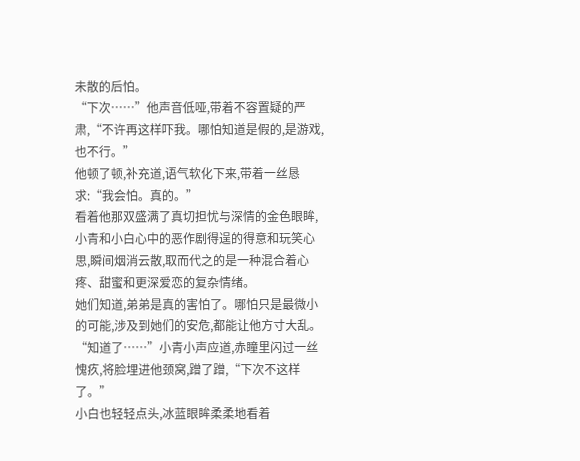未散的后怕。
“下次……”他声音低哑,带着不容置疑的严肃,“不许再这样吓我。哪怕知道是假的,是游戏,也不行。”
他顿了顿,补充道,语气软化下来,带着一丝恳求:“我会怕。真的。”
看着他那双盛满了真切担忧与深情的金色眼眸,小青和小白心中的恶作剧得逞的得意和玩笑心思,瞬间烟消云散,取而代之的是一种混合着心疼、甜蜜和更深爱恋的复杂情绪。
她们知道,弟弟是真的害怕了。哪怕只是最微小的可能,涉及到她们的安危,都能让他方寸大乱。
“知道了……”小青小声应道,赤瞳里闪过一丝愧疚,将脸埋进他颈窝,蹭了蹭,“下次不这样了。”
小白也轻轻点头,冰蓝眼眸柔柔地看着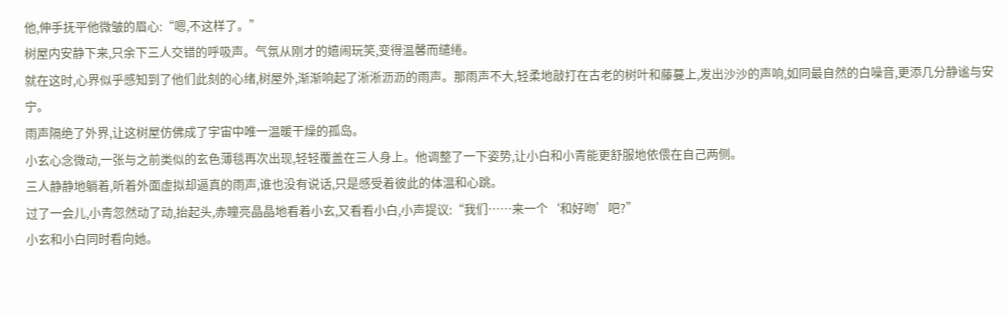他,伸手抚平他微皱的眉心:“嗯,不这样了。”
树屋内安静下来,只余下三人交错的呼吸声。气氛从刚才的嬉闹玩笑,变得温馨而缱绻。
就在这时,心界似乎感知到了他们此刻的心绪,树屋外,渐渐响起了淅淅沥沥的雨声。那雨声不大,轻柔地敲打在古老的树叶和藤蔓上,发出沙沙的声响,如同最自然的白噪音,更添几分静谧与安宁。
雨声隔绝了外界,让这树屋仿佛成了宇宙中唯一温暖干燥的孤岛。
小玄心念微动,一张与之前类似的玄色薄毯再次出现,轻轻覆盖在三人身上。他调整了一下姿势,让小白和小青能更舒服地依偎在自己两侧。
三人静静地躺着,听着外面虚拟却逼真的雨声,谁也没有说话,只是感受着彼此的体温和心跳。
过了一会儿,小青忽然动了动,抬起头,赤瞳亮晶晶地看着小玄,又看看小白,小声提议:“我们……来一个‘和好吻’吧?”
小玄和小白同时看向她。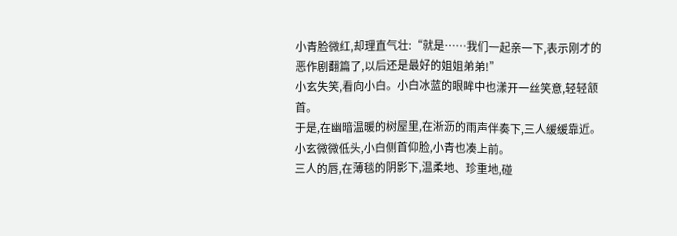小青脸微红,却理直气壮:“就是……我们一起亲一下,表示刚才的恶作剧翻篇了,以后还是最好的姐姐弟弟!”
小玄失笑,看向小白。小白冰蓝的眼眸中也漾开一丝笑意,轻轻颔首。
于是,在幽暗温暖的树屋里,在淅沥的雨声伴奏下,三人缓缓靠近。
小玄微微低头,小白侧首仰脸,小青也凑上前。
三人的唇,在薄毯的阴影下,温柔地、珍重地,碰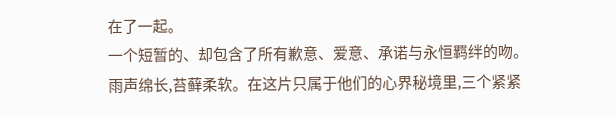在了一起。
一个短暂的、却包含了所有歉意、爱意、承诺与永恒羁绊的吻。
雨声绵长,苔藓柔软。在这片只属于他们的心界秘境里,三个紧紧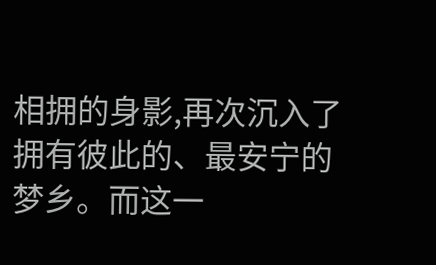相拥的身影,再次沉入了拥有彼此的、最安宁的梦乡。而这一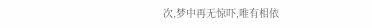次,梦中再无惊吓,唯有相依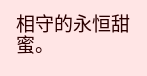相守的永恒甜蜜。